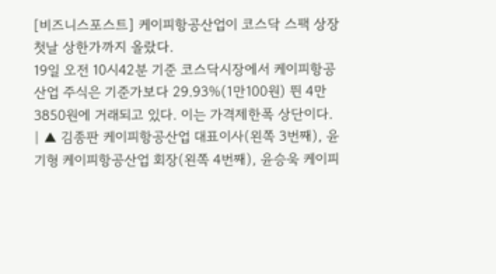[비즈니스포스트] 케이피항공산업이 코스닥 스팩 상장 첫날 상한가까지 올랐다.
19일 오전 10시42분 기준 코스닥시장에서 케이피항공산업 주식은 기준가보다 29.93%(1만100원) 뛴 4만3850원에 거래되고 있다. 이는 가격제한폭 상단이다.
| ▲ 김종판 케이피항공산업 대표이사(왼쪽 3번째), 윤기형 케이피항공산업 회장(왼쪽 4번째), 윤승욱 케이피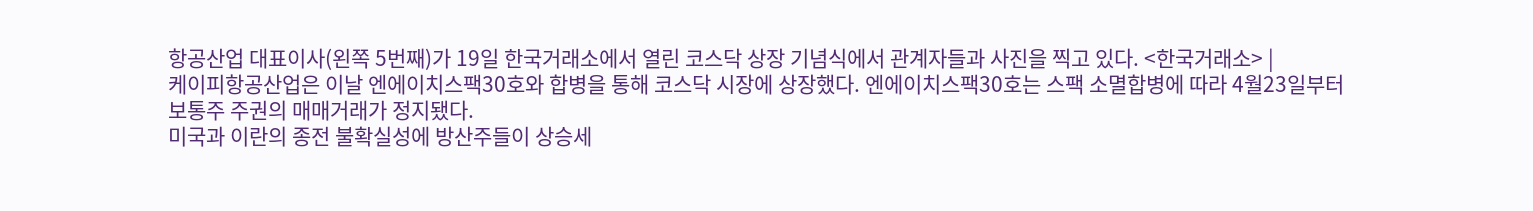항공산업 대표이사(왼쪽 5번째)가 19일 한국거래소에서 열린 코스닥 상장 기념식에서 관계자들과 사진을 찍고 있다. <한국거래소> |
케이피항공산업은 이날 엔에이치스팩30호와 합병을 통해 코스닥 시장에 상장했다. 엔에이치스팩30호는 스팩 소멸합병에 따라 4월23일부터 보통주 주권의 매매거래가 정지됐다.
미국과 이란의 종전 불확실성에 방산주들이 상승세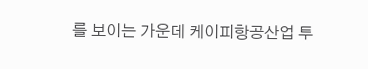를 보이는 가운데 케이피항공산업 투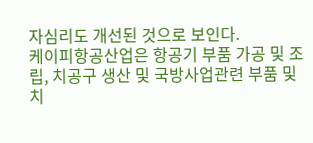자심리도 개선된 것으로 보인다.
케이피항공산업은 항공기 부품 가공 및 조립, 치공구 생산 및 국방사업관련 부품 및 치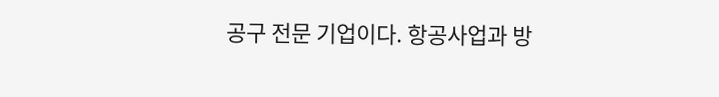공구 전문 기업이다. 항공사업과 방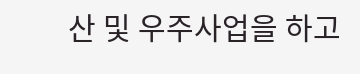산 및 우주사업을 하고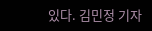있다. 김민정 기자